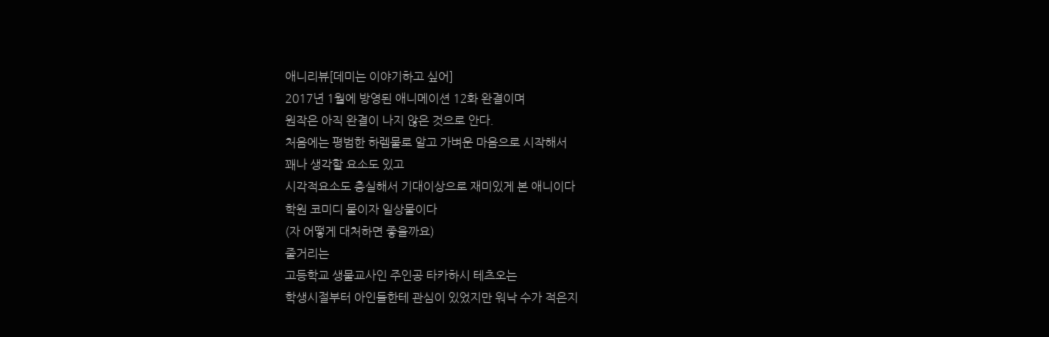애니리뷰[데미는 이야기하고 싶어]
2017년 1월에 방영된 애니메이션 12화 완결이며
원작은 아직 완결이 나지 않은 것으로 안다.
처음에는 평범한 하렘물로 알고 가벼운 마음으로 시작해서
꽤나 생각할 요소도 있고
시각적요소도 충실해서 기대이상으로 재미있게 본 애니이다
학원 코미디 물이자 일상물이다
(자 어떻게 대처하면 좋을까요)
줄거리는
고등학교 생물교사인 주인공 타카하시 테츠오는
학생시절부터 아인들한테 관심이 있었지만 워낙 수가 적은지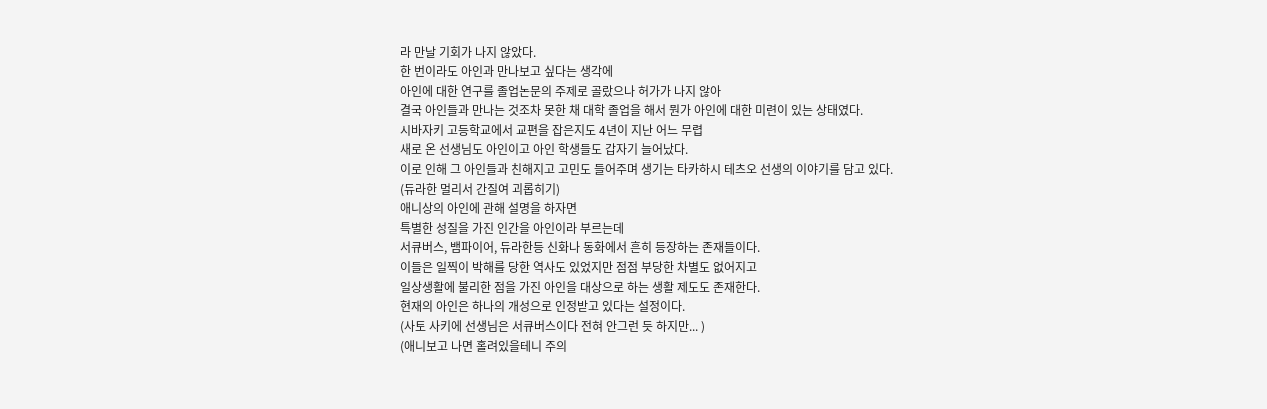라 만날 기회가 나지 않았다.
한 번이라도 아인과 만나보고 싶다는 생각에
아인에 대한 연구를 졸업논문의 주제로 골랐으나 허가가 나지 않아
결국 아인들과 만나는 것조차 못한 채 대학 졸업을 해서 뭔가 아인에 대한 미련이 있는 상태였다.
시바자키 고등학교에서 교편을 잡은지도 4년이 지난 어느 무렵
새로 온 선생님도 아인이고 아인 학생들도 갑자기 늘어났다.
이로 인해 그 아인들과 친해지고 고민도 들어주며 생기는 타카하시 테츠오 선생의 이야기를 담고 있다.
(듀라한 멀리서 간질여 괴롭히기)
애니상의 아인에 관해 설명을 하자면
특별한 성질을 가진 인간을 아인이라 부르는데
서큐버스, 뱀파이어, 듀라한등 신화나 동화에서 흔히 등장하는 존재들이다.
이들은 일찍이 박해를 당한 역사도 있었지만 점점 부당한 차별도 없어지고
일상생활에 불리한 점을 가진 아인을 대상으로 하는 생활 제도도 존재한다.
현재의 아인은 하나의 개성으로 인정받고 있다는 설정이다.
(사토 사키에 선생님은 서큐버스이다 전혀 안그런 듯 하지만... )
(애니보고 나면 홀려있을테니 주의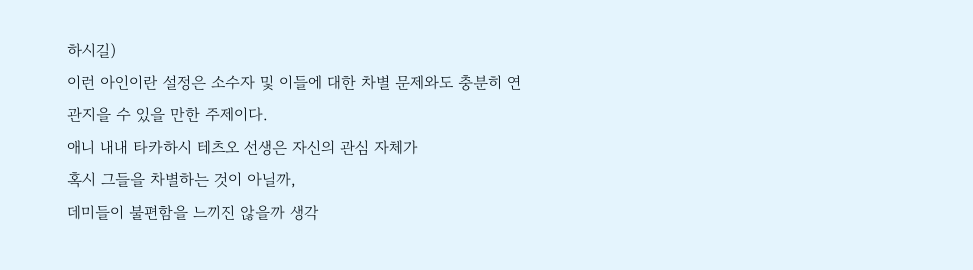하시길)
이런 아인이란 설정은 소수자 및 이들에 대한 차별 문제와도 충분히 연관지을 수 있을 만한 주제이다.
애니 내내 타카하시 테츠오 선생은 자신의 관심 자체가
혹시 그들을 차별하는 것이 아닐까,
데미들이 불편함을 느끼진 않을까 생각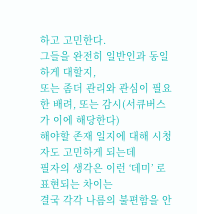하고 고민한다.
그들을 완전히 일반인과 동일하게 대할지,
또는 좀더 관리와 관심이 필요한 배려, 또는 감시(서큐버스가 이에 해당한다)
해야할 존재 일지에 대해 시청자도 고민하게 되는데
필자의 생각은 이런 ‘데미’ 로 표현되는 차이는
결국 각각 나름의 불편함을 안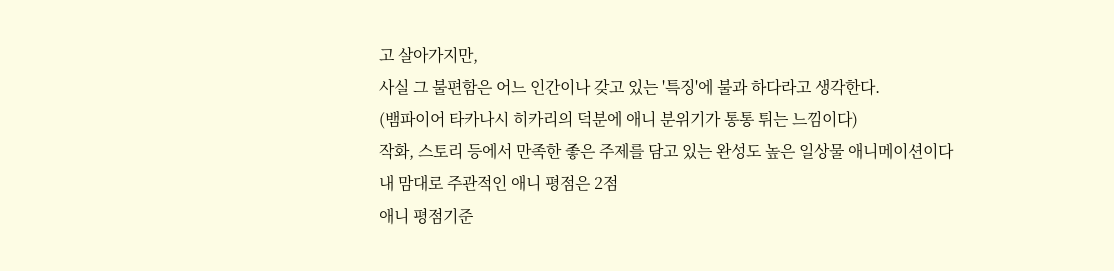고 살아가지만,
사실 그 불편함은 어느 인간이나 갖고 있는 '특징'에 불과 하다라고 생각한다.
(뱀파이어 타카나시 히카리의 덕분에 애니 분위기가 통통 튀는 느낌이다)
작화, 스토리 등에서 만족한 좋은 주제를 담고 있는 완성도 높은 일상물 애니메이션이다
내 맘대로 주관적인 애니 평점은 2점
애니 평점기준